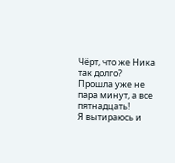Чёрт, что же Ника так долго? Прошла уже не пара минут, а все пятнадцать!
Я вытираюсь и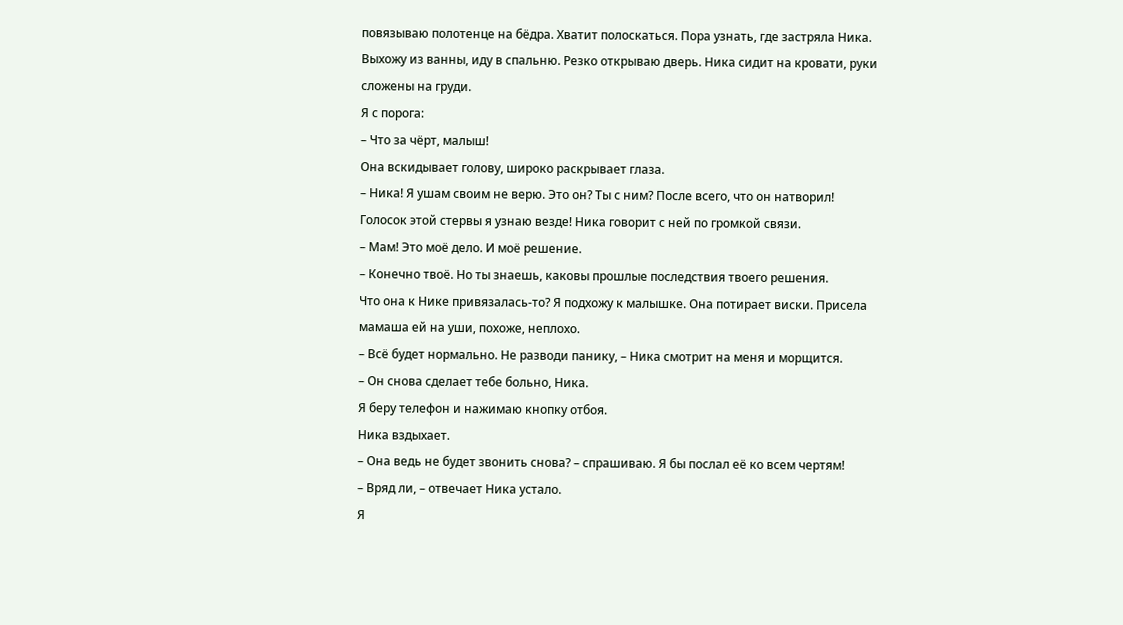повязываю полотенце на бёдра. Хватит полоскаться. Пора узнать, где застряла Ника.
Выхожу из ванны, иду в спальню. Резко открываю дверь. Ника сидит на кровати, руки сложены на груди.
Я с порога:
– Что за чёрт, малыш!
Она вскидывает голову, широко раскрывает глаза.
– Ника! Я ушам своим не верю. Это он? Ты с ним? После всего, что он натворил!
Голосок этой стервы я узнаю везде! Ника говорит с ней по громкой связи.
– Мам! Это моё дело. И моё решение.
– Конечно твоё. Но ты знаешь, каковы прошлые последствия твоего решения.
Что она к Нике привязалась-то? Я подхожу к малышке. Она потирает виски. Присела мамаша ей на уши, похоже, неплохо.
– Всё будет нормально. Не разводи панику, – Ника смотрит на меня и морщится.
– Он снова сделает тебе больно, Ника.
Я беру телефон и нажимаю кнопку отбоя.
Ника вздыхает.
– Она ведь не будет звонить снова? – спрашиваю. Я бы послал её ко всем чертям!
– Вряд ли, – отвечает Ника устало.
Я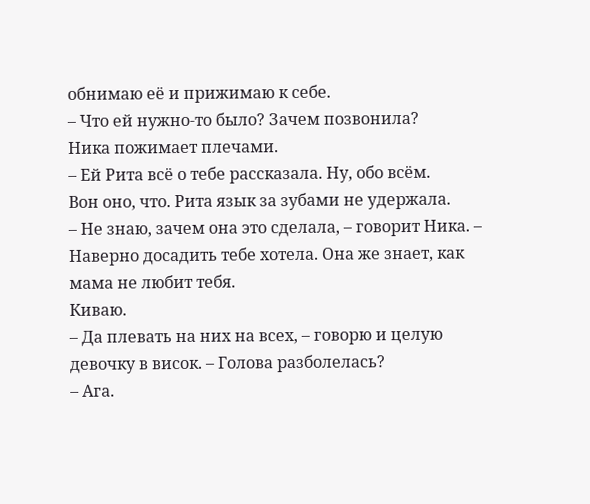обнимаю её и прижимаю к себе.
– Что ей нужно-то было? Зачем позвонила?
Ника пожимает плечами.
– Ей Рита всё о тебе рассказала. Ну, обо всём.
Вон оно, что. Рита язык за зубами не удержала.
– Не знаю, зачем она это сделала, – говорит Ника. – Наверно досадить тебе хотела. Она же знает, как мама не любит тебя.
Киваю.
– Да плевать на них на всех, – говорю и целую девочку в висок. – Голова разболелась?
– Ага.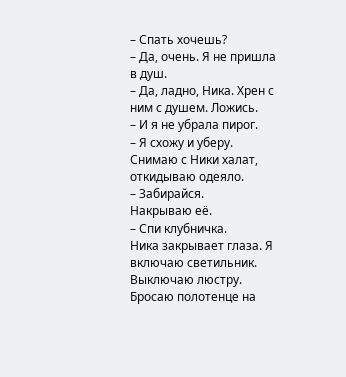– Спать хочешь?
– Да, очень. Я не пришла в душ.
– Да, ладно, Ника. Хрен с ним с душем. Ложись.
– И я не убрала пирог.
– Я схожу и уберу.
Снимаю с Ники халат, откидываю одеяло.
– Забирайся.
Накрываю её.
– Спи клубничка.
Ника закрывает глаза. Я включаю светильник. Выключаю люстру. Бросаю полотенце на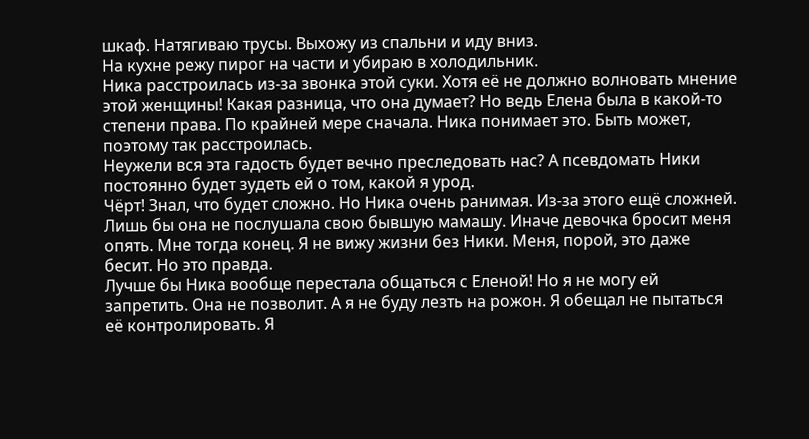шкаф. Натягиваю трусы. Выхожу из спальни и иду вниз.
На кухне режу пирог на части и убираю в холодильник.
Ника расстроилась из-за звонка этой суки. Хотя её не должно волновать мнение этой женщины! Какая разница, что она думает? Но ведь Елена была в какой-то степени права. По крайней мере сначала. Ника понимает это. Быть может, поэтому так расстроилась.
Неужели вся эта гадость будет вечно преследовать нас? А псевдомать Ники постоянно будет зудеть ей о том, какой я урод.
Чёрт! Знал, что будет сложно. Но Ника очень ранимая. Из-за этого ещё сложней. Лишь бы она не послушала свою бывшую мамашу. Иначе девочка бросит меня опять. Мне тогда конец. Я не вижу жизни без Ники. Меня, порой, это даже бесит. Но это правда.
Лучше бы Ника вообще перестала общаться с Еленой! Но я не могу ей запретить. Она не позволит. А я не буду лезть на рожон. Я обещал не пытаться её контролировать. Я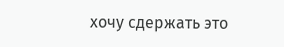хочу сдержать это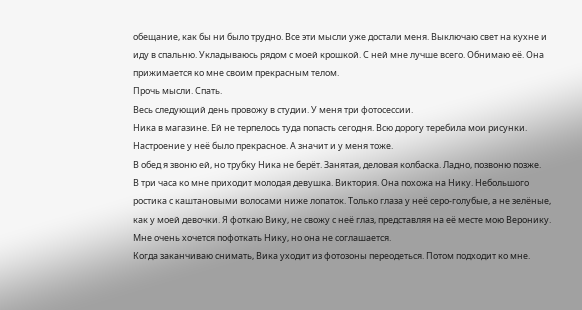обещание, как бы ни было трудно. Все эти мысли уже достали меня. Выключаю свет на кухне и иду в спальню. Укладываюсь рядом с моей крошкой. С ней мне лучше всего. Обнимаю её. Она прижимается ко мне своим прекрасным телом.
Прочь мысли. Спать.
Весь следующий день провожу в студии. У меня три фотосессии.
Ника в магазине. Ей не терпелось туда попасть сегодня. Всю дорогу теребила мои рисунки. Настроение у неё было прекрасное. А значит и у меня тоже.
В обед я звоню ей, но трубку Ника не берёт. Занятая, деловая колбаска. Ладно, позвоню позже.
В три часа ко мне приходит молодая девушка. Виктория. Она похожа на Нику. Небольшого ростика с каштановыми волосами ниже лопаток. Только глаза у неё серо-голубые, а не зелёные, как у моей девочки. Я фоткаю Вику, не свожу с неё глаз, представляя на её месте мою Веронику. Мне очень хочется пофоткать Нику, но она не соглашается.
Когда заканчиваю снимать, Вика уходит из фотозоны переодеться. Потом подходит ко мне.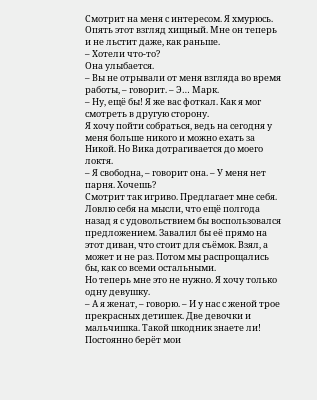Смотрит на меня с интересом. Я хмурюсь. Опять этот взгляд хищный. Мне он теперь и не льстит даже, как раньше.
– Хотели что-то?
Она улыбается.
– Вы не отрывали от меня взгляда во время работы, – говорит. – Э… Марк.
– Ну, ещё бы! Я же вас фоткал. Как я мог смотреть в другую сторону.
Я хочу пойти собраться, ведь на сегодня у меня больше никого и можно ехать за Никой. Но Вика дотрагивается до моего локтя.
– Я свободна, – говорит она. – У меня нет парня. Хочешь?
Смотрит так игриво. Предлагает мне себя. Ловлю себя на мысли, что ещё полгода назад я с удовольствием бы воспользовался предложением. Завалил бы её прямо на этот диван, что стоит для съёмок. Взял, а может и не раз. Потом мы распрощались бы, как со всеми остальными.
Но теперь мне это не нужно. Я хочу только одну девушку.
– А я женат, – говорю. – И у нас с женой трое прекрасных детишек. Две девочки и мальчишка. Такой шкодник знаете ли! Постоянно берёт мои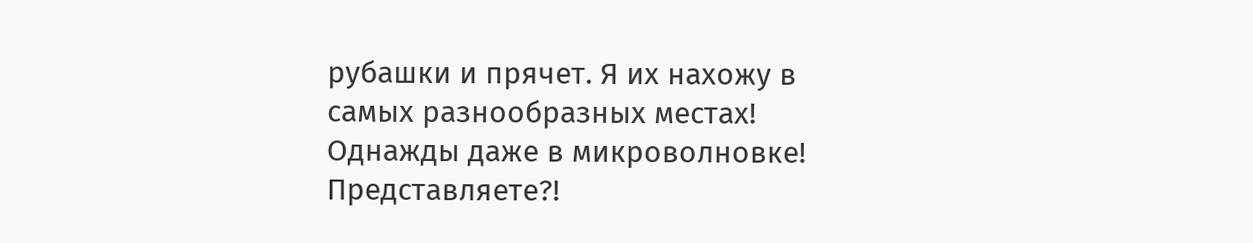рубашки и прячет. Я их нахожу в самых разнообразных местах! Однажды даже в микроволновке! Представляете?!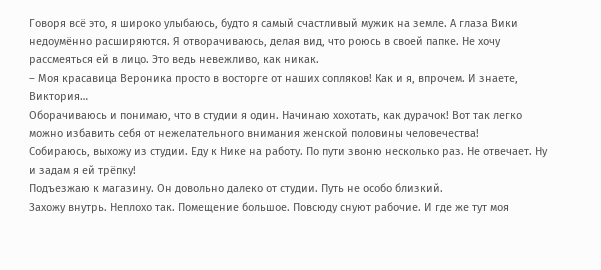Говоря всё это, я широко улыбаюсь, будто я самый счастливый мужик на земле. А глаза Вики недоумённо расширяются. Я отворачиваюсь, делая вид, что роюсь в своей папке. Не хочу рассмеяться ей в лицо. Это ведь невежливо, как никак.
– Моя красавица Вероника просто в восторге от наших сопляков! Как и я, впрочем. И знаете, Виктория…
Оборачиваюсь и понимаю, что в студии я один. Начинаю хохотать, как дурачок! Вот так легко можно избавить себя от нежелательного внимания женской половины человечества!
Собираюсь, выхожу из студии. Еду к Нике на работу. По пути звоню несколько раз. Не отвечает. Ну и задам я ей трёпку!
Подъезжаю к магазину. Он довольно далеко от студии. Путь не особо близкий.
Захожу внутрь. Неплохо так. Помещение большое. Повсюду снуют рабочие. И где же тут моя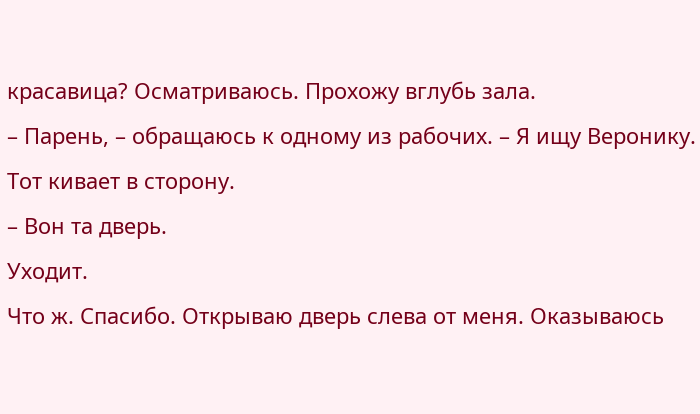красавица? Осматриваюсь. Прохожу вглубь зала.
– Парень, – обращаюсь к одному из рабочих. – Я ищу Веронику.
Тот кивает в сторону.
– Вон та дверь.
Уходит.
Что ж. Спасибо. Открываю дверь слева от меня. Оказываюсь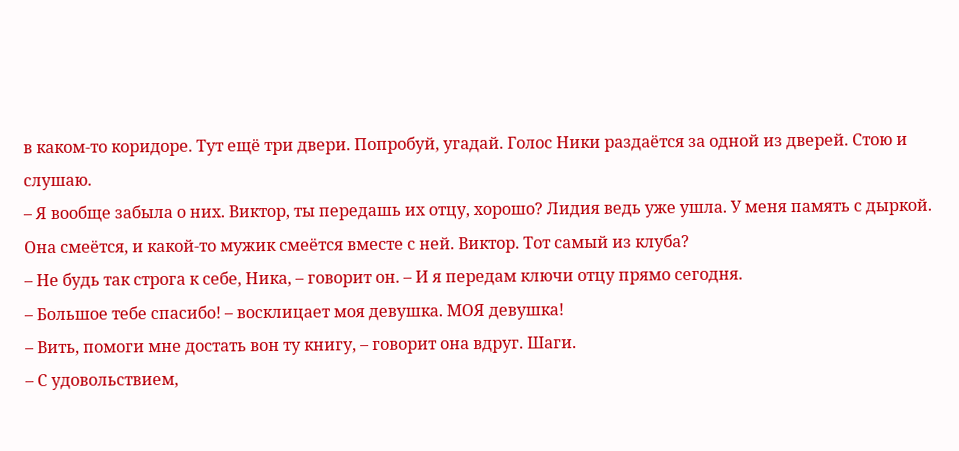в каком-то коридоре. Тут ещё три двери. Попробуй, угадай. Голос Ники раздаётся за одной из дверей. Стою и слушаю.
– Я вообще забыла о них. Виктор, ты передашь их отцу, хорошо? Лидия ведь уже ушла. У меня память с дыркой.
Она смеётся, и какой-то мужик смеётся вместе с ней. Виктор. Тот самый из клуба?
– Не будь так строга к себе, Ника, – говорит он. – И я передам ключи отцу прямо сегодня.
– Большое тебе спасибо! – восклицает моя девушка. МОЯ девушка!
– Вить, помоги мне достать вон ту книгу, – говорит она вдруг. Шаги.
– С удовольствием,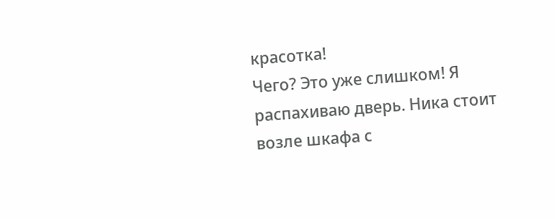красотка!
Чего? Это уже слишком! Я распахиваю дверь. Ника стоит возле шкафа с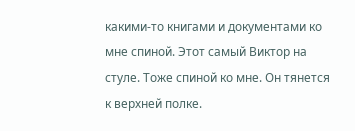какими-то книгами и документами ко мне спиной. Этот самый Виктор на стуле. Тоже спиной ко мне. Он тянется к верхней полке.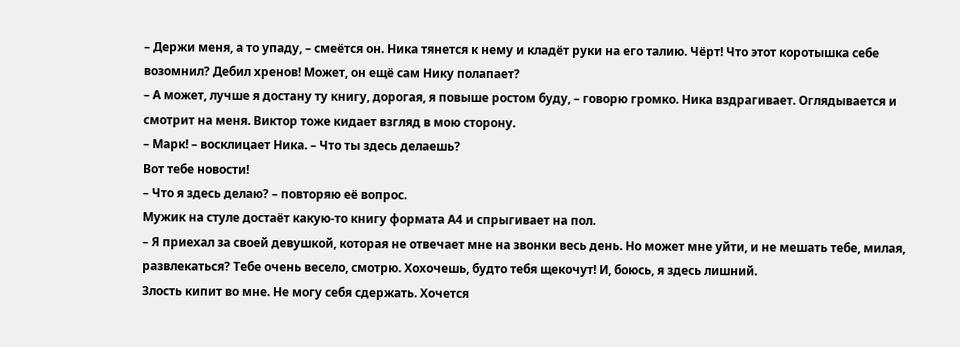– Держи меня, а то упаду, – смеётся он. Ника тянется к нему и кладёт руки на его талию. Чёрт! Что этот коротышка себе возомнил? Дебил хренов! Может, он ещё сам Нику полапает?
– А может, лучше я достану ту книгу, дорогая, я повыше ростом буду, – говорю громко. Ника вздрагивает. Оглядывается и смотрит на меня. Виктор тоже кидает взгляд в мою сторону.
– Марк! – восклицает Ника. – Что ты здесь делаешь?
Вот тебе новости!
– Что я здесь делаю? – повторяю её вопрос.
Мужик на стуле достаёт какую-то книгу формата А4 и спрыгивает на пол.
– Я приехал за своей девушкой, которая не отвечает мне на звонки весь день. Но может мне уйти, и не мешать тебе, милая, развлекаться? Тебе очень весело, смотрю. Хохочешь, будто тебя щекочут! И, боюсь, я здесь лишний.
Злость кипит во мне. Не могу себя сдержать. Хочется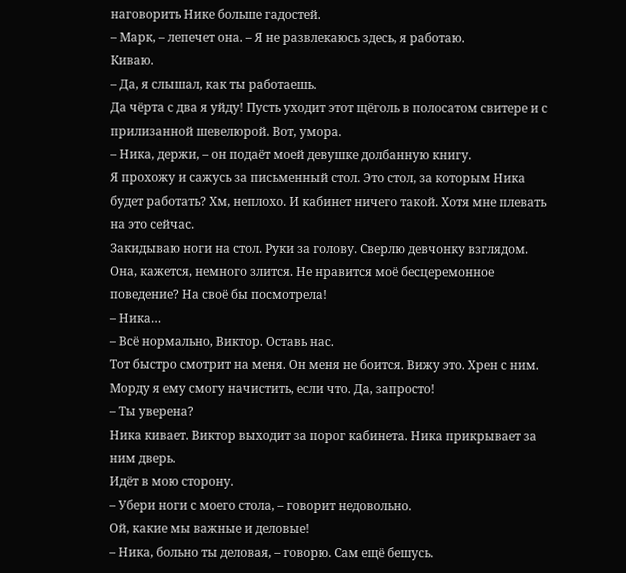наговорить Нике больше гадостей.
– Марк, – лепечет она. – Я не развлекаюсь здесь, я работаю.
Киваю.
– Да, я слышал, как ты работаешь.
Да чёрта с два я уйду! Пусть уходит этот щёголь в полосатом свитере и с прилизанной шевелюрой. Вот, умора.
– Ника, держи, – он подаёт моей девушке долбанную книгу.
Я прохожу и сажусь за письменный стол. Это стол, за которым Ника будет работать? Хм, неплохо. И кабинет ничего такой. Хотя мне плевать на это сейчас.
Закидываю ноги на стол. Руки за голову. Сверлю девчонку взглядом. Она, кажется, немного злится. Не нравится моё бесцеремонное поведение? На своё бы посмотрела!
– Ника…
– Всё нормально, Виктор. Оставь нас.
Тот быстро смотрит на меня. Он меня не боится. Вижу это. Хрен с ним. Морду я ему смогу начистить, если что. Да, запросто!
– Ты уверена?
Ника кивает. Виктор выходит за порог кабинета. Ника прикрывает за ним дверь.
Идёт в мою сторону.
– Убери ноги с моего стола, – говорит недовольно.
Ой, какие мы важные и деловые!
– Ника, больно ты деловая, – говорю. Сам ещё бешусь.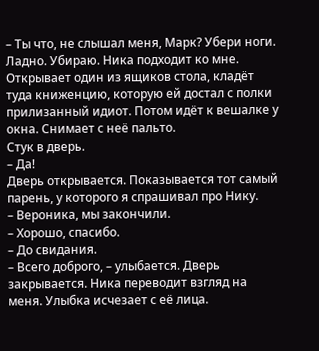– Ты что, не слышал меня, Марк? Убери ноги.
Ладно. Убираю. Ника подходит ко мне. Открывает один из ящиков стола, кладёт туда книженцию, которую ей достал с полки прилизанный идиот. Потом идёт к вешалке у окна. Снимает с неё пальто.
Стук в дверь.
– Да!
Дверь открывается. Показывается тот самый парень, у которого я спрашивал про Нику.
– Вероника, мы закончили.
– Хорошо, спасибо.
– До свидания.
– Всего доброго, – улыбается. Дверь закрывается. Ника переводит взгляд на меня. Улыбка исчезает с её лица.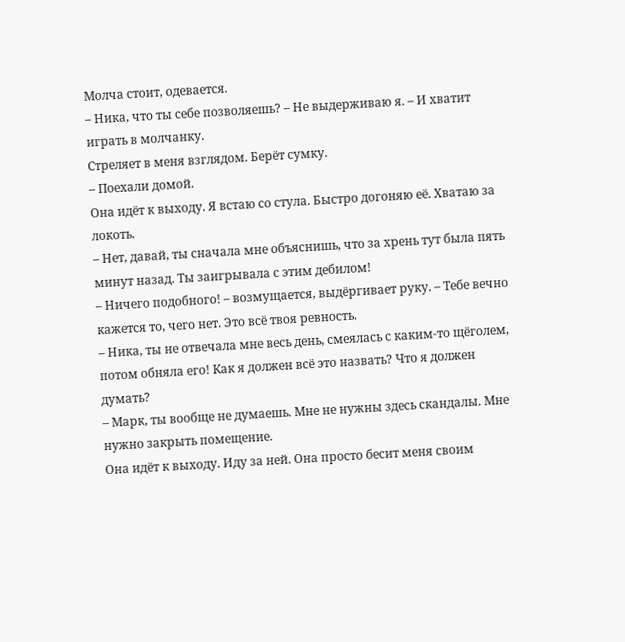Молча стоит, одевается.
– Ника, что ты себе позволяешь? – Не выдерживаю я. – И хватит играть в молчанку.
Стреляет в меня взглядом. Берёт сумку.
– Поехали домой.
Она идёт к выходу. Я встаю со стула. Быстро догоняю её. Хватаю за локоть.
– Нет, давай, ты сначала мне объяснишь, что за хрень тут была пять минут назад. Ты заигрывала с этим дебилом!
– Ничего подобного! – возмущается, выдёргивает руку. – Тебе вечно кажется то, чего нет. Это всё твоя ревность.
– Ника, ты не отвечала мне весь день, смеялась с каким-то щёголем, потом обняла его! Как я должен всё это назвать? Что я должен думать?
– Марк, ты вообще не думаешь. Мне не нужны здесь скандалы. Мне нужно закрыть помещение.
Она идёт к выходу. Иду за ней. Она просто бесит меня своим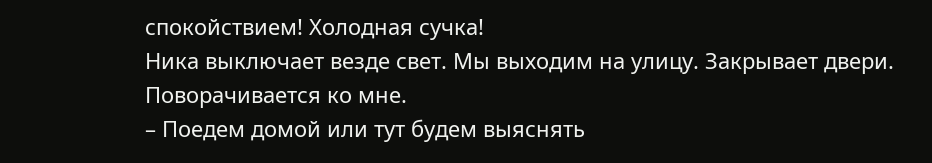спокойствием! Холодная сучка!
Ника выключает везде свет. Мы выходим на улицу. Закрывает двери. Поворачивается ко мне.
– Поедем домой или тут будем выяснять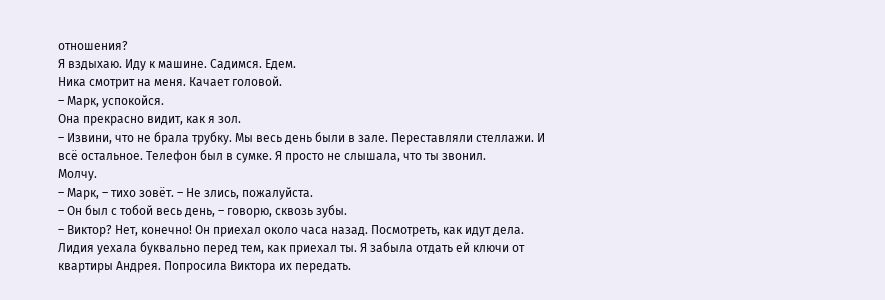отношения?
Я вздыхаю. Иду к машине. Садимся. Едем.
Ника смотрит на меня. Качает головой.
– Марк, успокойся.
Она прекрасно видит, как я зол.
– Извини, что не брала трубку. Мы весь день были в зале. Переставляли стеллажи. И всё остальное. Телефон был в сумке. Я просто не слышала, что ты звонил.
Молчу.
– Марк, – тихо зовёт. – Не злись, пожалуйста.
– Он был с тобой весь день, – говорю, сквозь зубы.
– Виктор? Нет, конечно! Он приехал около часа назад. Посмотреть, как идут дела. Лидия уехала буквально перед тем, как приехал ты. Я забыла отдать ей ключи от квартиры Андрея. Попросила Виктора их передать.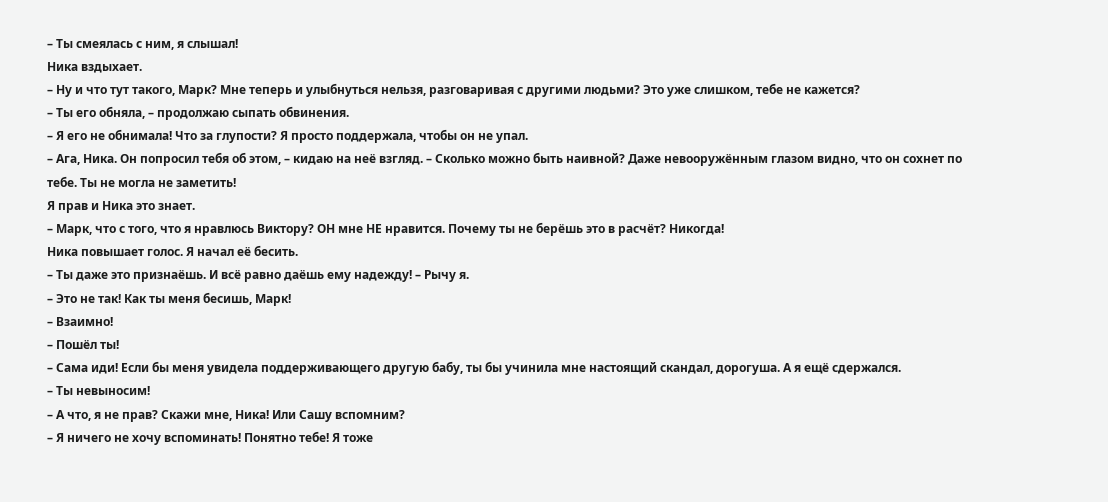– Ты смеялась с ним, я слышал!
Ника вздыхает.
– Ну и что тут такого, Марк? Мне теперь и улыбнуться нельзя, разговаривая с другими людьми? Это уже слишком, тебе не кажется?
– Ты его обняла, – продолжаю сыпать обвинения.
– Я его не обнимала! Что за глупости? Я просто поддержала, чтобы он не упал.
– Ага, Ника. Он попросил тебя об этом, – кидаю на неё взгляд. – Сколько можно быть наивной? Даже невооружённым глазом видно, что он сохнет по тебе. Ты не могла не заметить!
Я прав и Ника это знает.
– Марк, что с того, что я нравлюсь Виктору? ОН мне НЕ нравится. Почему ты не берёшь это в расчёт? Никогда!
Ника повышает голос. Я начал её бесить.
– Ты даже это признаёшь. И всё равно даёшь ему надежду! – Рычу я.
– Это не так! Как ты меня бесишь, Марк!
– Взаимно!
– Пошёл ты!
– Сама иди! Если бы меня увидела поддерживающего другую бабу, ты бы учинила мне настоящий скандал, дорогуша. А я ещё сдержался.
– Ты невыносим!
– А что, я не прав? Скажи мне, Ника! Или Сашу вспомним?
– Я ничего не хочу вспоминать! Понятно тебе! Я тоже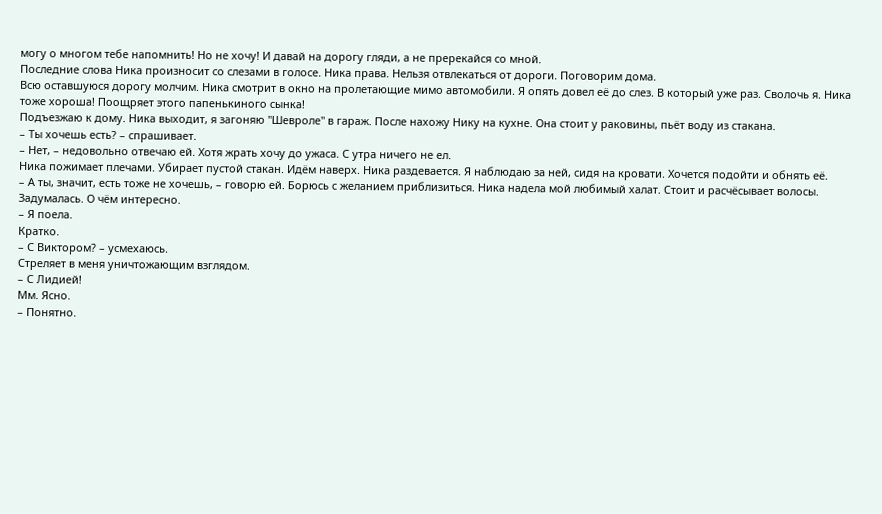могу о многом тебе напомнить! Но не хочу! И давай на дорогу гляди, а не пререкайся со мной.
Последние слова Ника произносит со слезами в голосе. Ника права. Нельзя отвлекаться от дороги. Поговорим дома.
Всю оставшуюся дорогу молчим. Ника смотрит в окно на пролетающие мимо автомобили. Я опять довел её до слез. В который уже раз. Сволочь я. Ника тоже хороша! Поощряет этого папенькиного сынка!
Подъезжаю к дому. Ника выходит, я загоняю "Шевроле" в гараж. После нахожу Нику на кухне. Она стоит у раковины, пьёт воду из стакана.
– Ты хочешь есть? – спрашивает.
– Нет, – недовольно отвечаю ей. Хотя жрать хочу до ужаса. С утра ничего не ел.
Ника пожимает плечами. Убирает пустой стакан. Идём наверх. Ника раздевается. Я наблюдаю за ней, сидя на кровати. Хочется подойти и обнять её.
– А ты, значит, есть тоже не хочешь, – говорю ей. Борюсь с желанием приблизиться. Ника надела мой любимый халат. Стоит и расчёсывает волосы. Задумалась. О чём интересно.
– Я поела.
Кратко.
– С Виктором? – усмехаюсь.
Стреляет в меня уничтожающим взглядом.
– С Лидией!
Мм. Ясно.
– Понятно.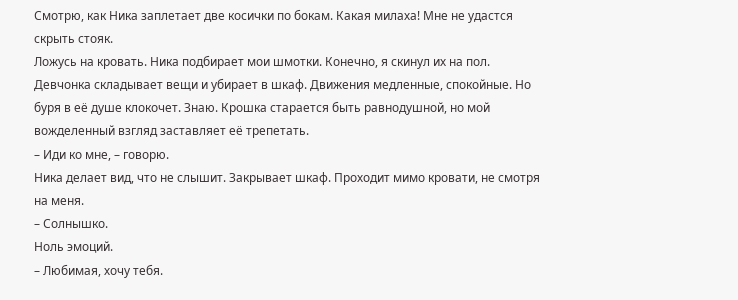Смотрю, как Ника заплетает две косички по бокам. Какая милаха! Мне не удастся скрыть стояк.
Ложусь на кровать. Ника подбирает мои шмотки. Конечно, я скинул их на пол.
Девчонка складывает вещи и убирает в шкаф. Движения медленные, спокойные. Но буря в её душе клокочет. Знаю. Крошка старается быть равнодушной, но мой вожделенный взгляд заставляет её трепетать.
– Иди ко мне, – говорю.
Ника делает вид, что не слышит. Закрывает шкаф. Проходит мимо кровати, не смотря на меня.
– Солнышко.
Ноль эмоций.
– Любимая, хочу тебя.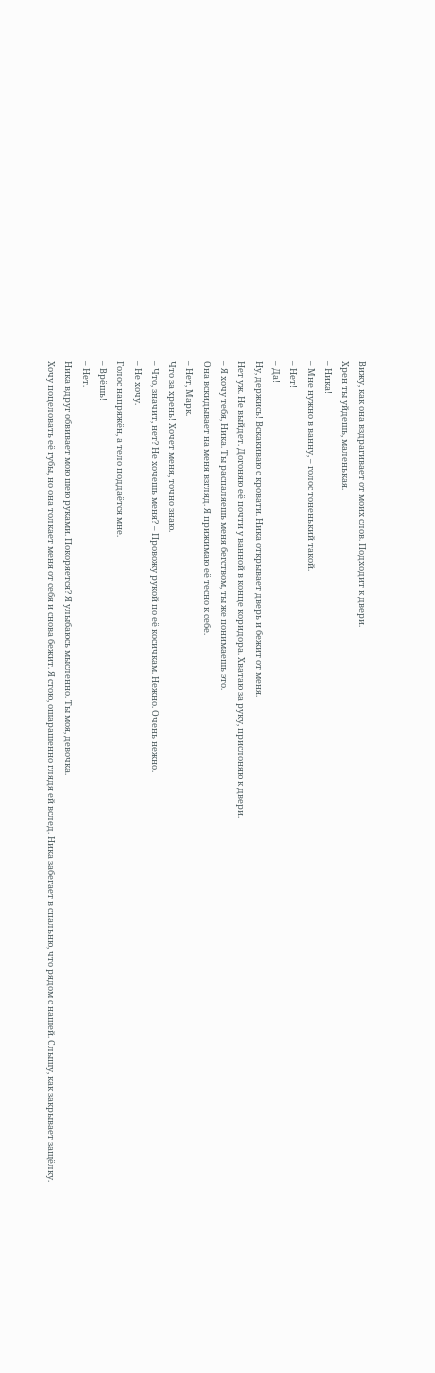Вижу, как она вздрагивает от моих слов. Подходит к двери.
Хрен ты уйдешь, маленькая.
– Ника!
– Мне нужно в ванну, – голос тоненький такой.
– Нет!
– Да!
Ну, держись! Вскакиваю с кровати. Ника открывает дверь и бежит от меня.
Нет уж. Не выйдет. Догоняю её почти у ванной в конце коридора. Хватаю за руку, прислоняю к двери.
– Я хочу тебя, Ника. Ты распаляешь меня бегством, ты же понимаешь это.
Она вскидывает на меня взгляд. Я прижимаю её тесно к себе.
– Нет, Марк.
Что за хрень! Хочет меня, точно знаю.
– Что, значит, нет? Не хочешь меня? – Провожу рукой по её косичкам. Нежно. Очень нежно.
– Не хочу.
Голос напряжён, а тело поддаётся мне.
– Врёшь!
– Нет.
Ника вдруг обвивает мою шею руками. Покоряется? Я улыбаюсь мысленно. Ты моя, девочка.
Хочу поцеловать её губы, но она толкает меня от себя и снова бежит. Я стою, ошарашенно глядя ей вслед. Ника забегает в спальню, что рядом с нашей. Слышу, как закрывает защёлку.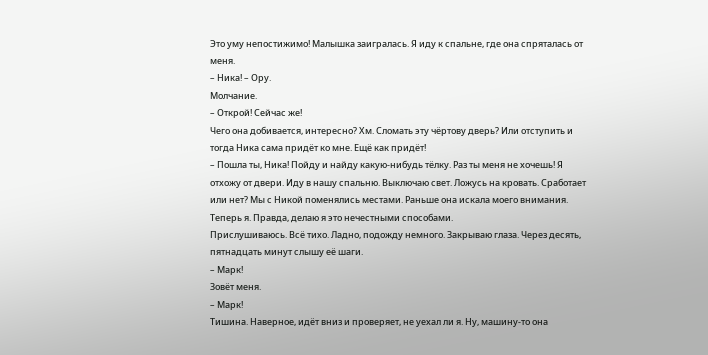Это уму непостижимо! Малышка заигралась. Я иду к спальне, где она спряталась от меня.
– Ника! – Ору.
Молчание.
– Открой! Сейчас же!
Чего она добивается, интересно? Хм. Сломать эту чёртову дверь? Или отступить и тогда Ника сама придёт ко мне. Ещё как придёт!
– Пошла ты, Ника! Пойду и найду какую-нибудь тёлку. Раз ты меня не хочешь! Я отхожу от двери. Иду в нашу спальню. Выключаю свет. Ложусь на кровать. Сработает или нет? Мы с Никой поменялись местами. Раньше она искала моего внимания. Теперь я. Правда, делаю я это нечестными способами.
Прислушиваюсь. Всё тихо. Ладно, подожду немного. Закрываю глаза. Через десять, пятнадцать минут слышу её шаги.
– Марк!
Зовёт меня.
– Марк!
Тишина. Наверное, идёт вниз и проверяет, не уехал ли я. Ну, машину-то она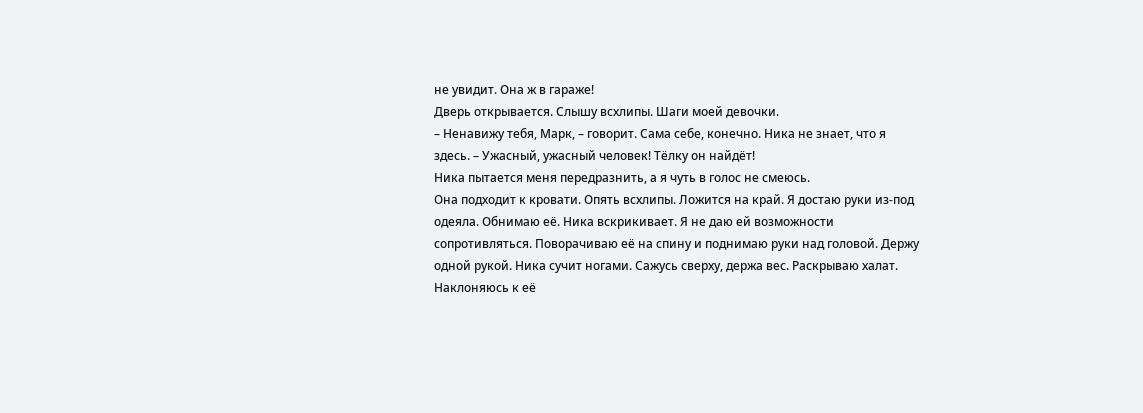не увидит. Она ж в гараже!
Дверь открывается. Слышу всхлипы. Шаги моей девочки.
– Ненавижу тебя, Марк, – говорит. Сама себе, конечно. Ника не знает, что я здесь. – Ужасный, ужасный человек! Тёлку он найдёт!
Ника пытается меня передразнить, а я чуть в голос не смеюсь.
Она подходит к кровати. Опять всхлипы. Ложится на край. Я достаю руки из-под одеяла. Обнимаю её. Ника вскрикивает. Я не даю ей возможности сопротивляться. Поворачиваю её на спину и поднимаю руки над головой. Держу одной рукой. Ника сучит ногами. Сажусь сверху, держа вес. Раскрываю халат. Наклоняюсь к её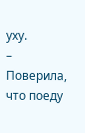уху.
– Поверила, что поеду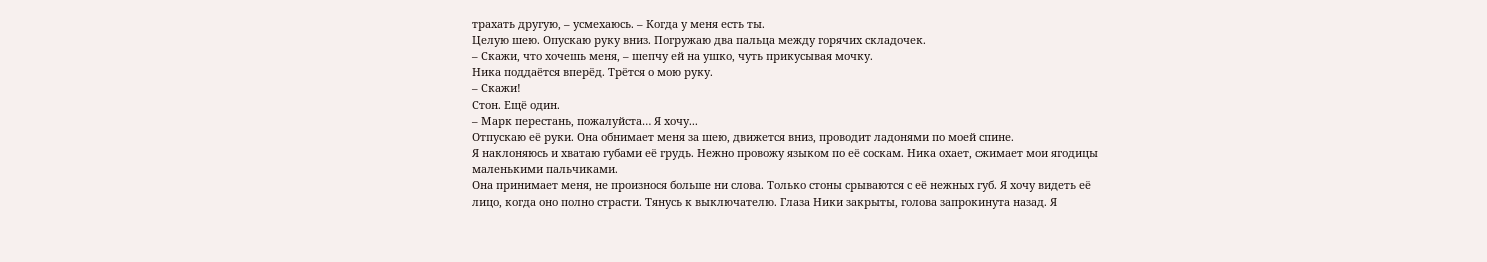трахать другую, – усмехаюсь. – Когда у меня есть ты.
Целую шею. Опускаю руку вниз. Погружаю два пальца между горячих складочек.
– Скажи, что хочешь меня, – шепчу ей на ушко, чуть прикусывая мочку.
Ника поддаётся вперёд. Трётся о мою руку.
– Скажи!
Стон. Ещё один.
– Марк перестань, пожалуйста… Я хочу...
Отпускаю её руки. Она обнимает меня за шею, движется вниз, проводит ладонями по моей спине.
Я наклоняюсь и хватаю губами её грудь. Нежно провожу языком по её соскам. Ника охает, сжимает мои ягодицы маленькими пальчиками.
Она принимает меня, не произнося больше ни слова. Только стоны срываются с её нежных губ. Я хочу видеть её лицо, когда оно полно страсти. Тянусь к выключателю. Глаза Ники закрыты, голова запрокинута назад. Я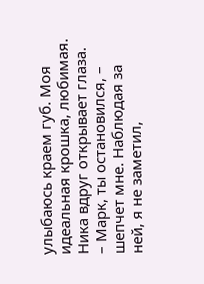улыбаюсь краем губ. Моя идеальная крошка, любимая.
Ника вдруг открывает глаза.
– Марк, ты остановился, – шепчет мне. Наблюдая за ней, я не заметил,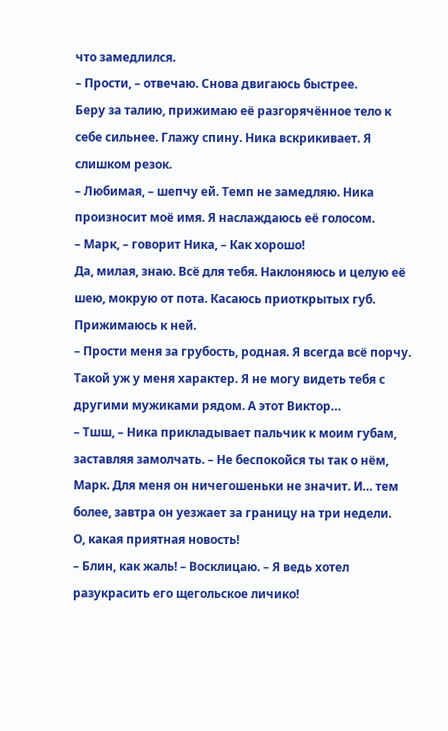что замедлился.
– Прости, – отвечаю. Снова двигаюсь быстрее.
Беру за талию, прижимаю её разгорячённое тело к себе сильнее. Глажу спину. Ника вскрикивает. Я слишком резок.
– Любимая, – шепчу ей. Темп не замедляю. Ника произносит моё имя. Я наслаждаюсь её голосом.
– Марк, – говорит Ника, – Как хорошо!
Да, милая, знаю. Всё для тебя. Наклоняюсь и целую её шею, мокрую от пота. Касаюсь приоткрытых губ. Прижимаюсь к ней.
– Прости меня за грубость, родная. Я всегда всё порчу. Такой уж у меня характер. Я не могу видеть тебя с другими мужиками рядом. А этот Виктор…
– Тшш, – Ника прикладывает пальчик к моим губам, заставляя замолчать. – Не беспокойся ты так о нём, Марк. Для меня он ничегошеньки не значит. И… тем более, завтра он уезжает за границу на три недели.
О, какая приятная новость!
– Блин, как жаль! – Восклицаю. – Я ведь хотел разукрасить его щегольское личико!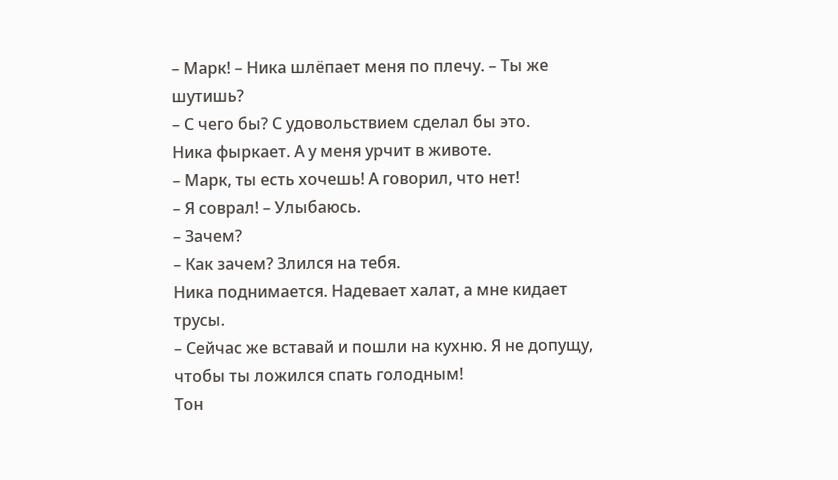– Марк! – Ника шлёпает меня по плечу. – Ты же шутишь?
– С чего бы? С удовольствием сделал бы это.
Ника фыркает. А у меня урчит в животе.
– Марк, ты есть хочешь! А говорил, что нет!
– Я соврал! – Улыбаюсь.
– Зачем?
– Как зачем? Злился на тебя.
Ника поднимается. Надевает халат, а мне кидает трусы.
– Сейчас же вставай и пошли на кухню. Я не допущу, чтобы ты ложился спать голодным!
Тон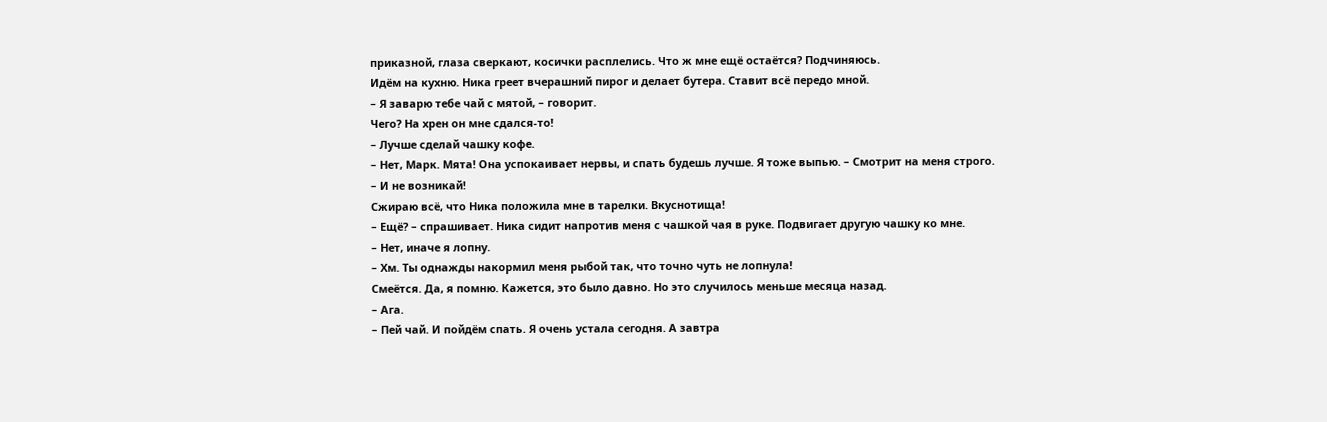приказной, глаза сверкают, косички расплелись. Что ж мне ещё остаётся? Подчиняюсь.
Идём на кухню. Ника греет вчерашний пирог и делает бутера. Ставит всё передо мной.
– Я заварю тебе чай с мятой, – говорит.
Чего? На хрен он мне сдался-то!
– Лучше сделай чашку кофе.
– Нет, Марк. Мята! Она успокаивает нервы, и спать будешь лучше. Я тоже выпью. – Смотрит на меня строго.
– И не возникай!
Сжираю всё, что Ника положила мне в тарелки. Вкуснотища!
– Ещё? – спрашивает. Ника сидит напротив меня с чашкой чая в руке. Подвигает другую чашку ко мне.
– Нет, иначе я лопну.
– Хм. Ты однажды накормил меня рыбой так, что точно чуть не лопнула!
Смеётся. Да, я помню. Кажется, это было давно. Но это случилось меньше месяца назад.
– Ага.
– Пей чай. И пойдём спать. Я очень устала сегодня. А завтра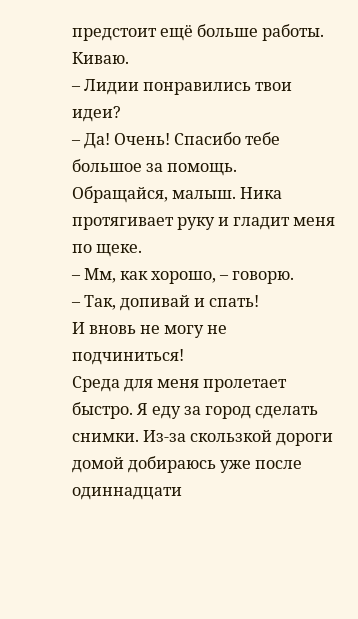предстоит ещё больше работы.
Киваю.
– Лидии понравились твои идеи?
– Да! Очень! Спасибо тебе большое за помощь.
Обращайся, малыш. Ника протягивает руку и гладит меня по щеке.
– Мм, как хорошо, – говорю.
– Так, допивай и спать!
И вновь не могу не подчиниться!
Среда для меня пролетает быстро. Я еду за город сделать снимки. Из-за скользкой дороги домой добираюсь уже после одиннадцати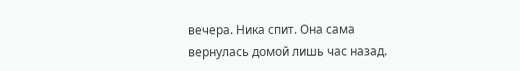вечера. Ника спит. Она сама вернулась домой лишь час назад.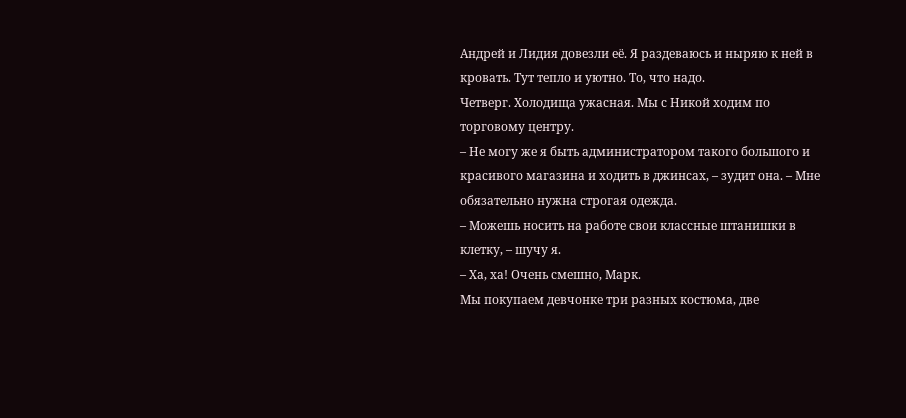Андрей и Лидия довезли её. Я раздеваюсь и ныряю к ней в кровать. Тут тепло и уютно. То, что надо.
Четверг. Холодища ужасная. Мы с Никой ходим по торговому центру.
– Не могу же я быть администратором такого большого и красивого магазина и ходить в джинсах, – зудит она. – Мне обязательно нужна строгая одежда.
– Можешь носить на работе свои классные штанишки в клетку, – шучу я.
– Ха, ха! Очень смешно, Марк.
Мы покупаем девчонке три разных костюма, две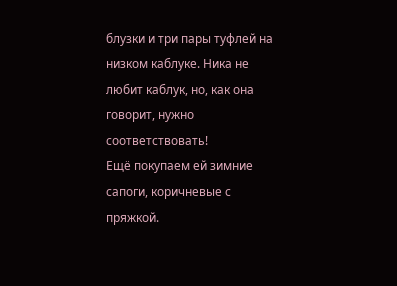блузки и три пары туфлей на низком каблуке. Ника не любит каблук, но, как она говорит, нужно соответствовать!
Ещё покупаем ей зимние сапоги, коричневые с пряжкой.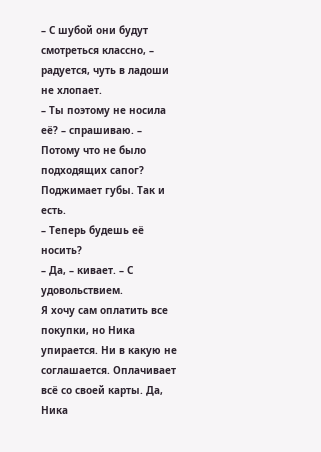– С шубой они будут смотреться классно, – радуется, чуть в ладоши не хлопает.
– Ты поэтому не носила её? – спрашиваю. – Потому что не было подходящих сапог?
Поджимает губы. Так и есть.
– Теперь будешь её носить?
– Да, – кивает. – С удовольствием.
Я хочу сам оплатить все покупки, но Ника упирается. Ни в какую не соглашается. Оплачивает всё со своей карты. Да, Ника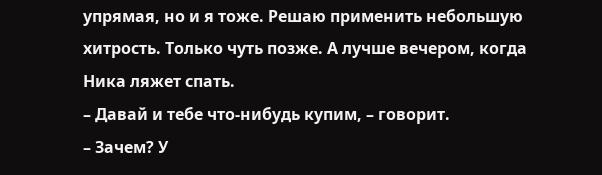упрямая, но и я тоже. Решаю применить небольшую хитрость. Только чуть позже. А лучше вечером, когда Ника ляжет спать.
– Давай и тебе что-нибудь купим, – говорит.
– Зачем? У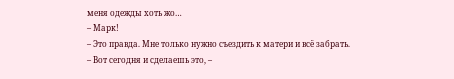меня одежды хоть жо…
– Марк!
– Это правда. Мне только нужно съездить к матери и всё забрать.
– Вот сегодня и сделаешь это, –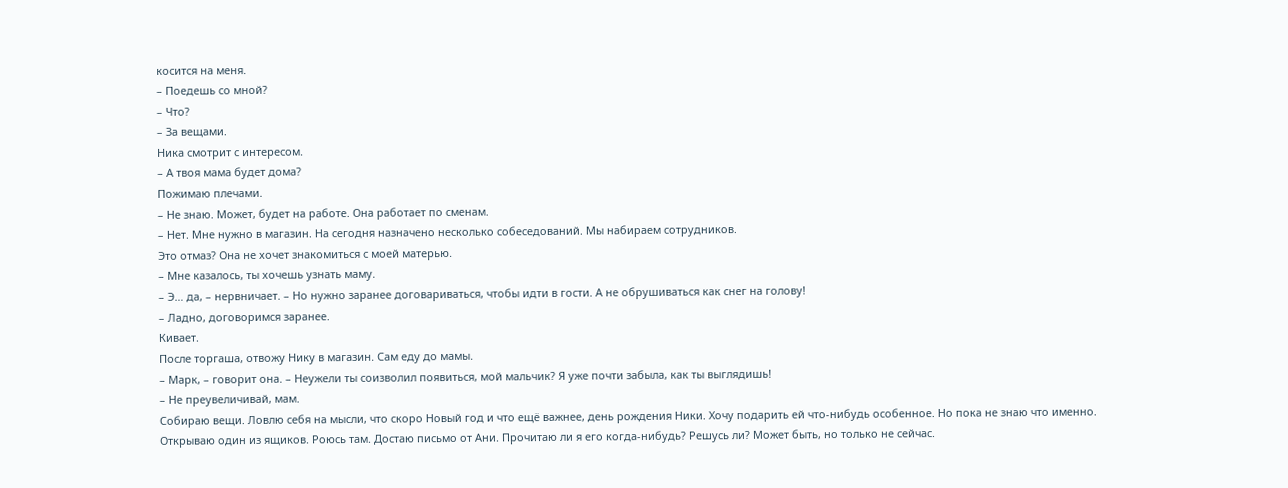косится на меня.
– Поедешь со мной?
– Что?
– За вещами.
Ника смотрит с интересом.
– А твоя мама будет дома?
Пожимаю плечами.
– Не знаю. Может, будет на работе. Она работает по сменам.
– Нет. Мне нужно в магазин. На сегодня назначено несколько собеседований. Мы набираем сотрудников.
Это отмаз? Она не хочет знакомиться с моей матерью.
– Мне казалось, ты хочешь узнать маму.
– Э… да, – нервничает. – Но нужно заранее договариваться, чтобы идти в гости. А не обрушиваться как снег на голову!
– Ладно, договоримся заранее.
Кивает.
После торгаша, отвожу Нику в магазин. Сам еду до мамы.
– Марк, – говорит она. – Неужели ты соизволил появиться, мой мальчик? Я уже почти забыла, как ты выглядишь!
– Не преувеличивай, мам.
Собираю вещи. Ловлю себя на мысли, что скоро Новый год и что ещё важнее, день рождения Ники. Хочу подарить ей что-нибудь особенное. Но пока не знаю что именно.
Открываю один из ящиков. Роюсь там. Достаю письмо от Ани. Прочитаю ли я его когда-нибудь? Решусь ли? Может быть, но только не сейчас.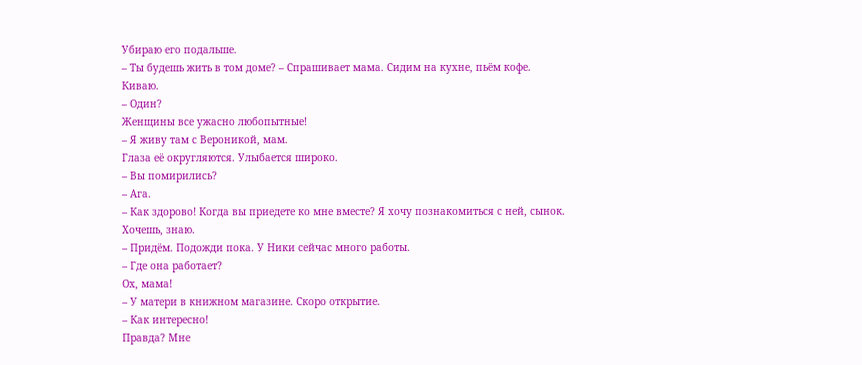Убираю его подальше.
– Ты будешь жить в том доме? – Спрашивает мама. Сидим на кухне, пьём кофе.
Киваю.
– Один?
Женщины все ужасно любопытные!
– Я живу там с Вероникой, мам.
Глаза её округляются. Улыбается широко.
– Вы помирились?
– Ага.
– Как здорово! Когда вы приедете ко мне вместе? Я хочу познакомиться с ней, сынок.
Хочешь, знаю.
– Придём. Подожди пока. У Ники сейчас много работы.
– Где она работает?
Ох, мама!
– У матери в книжном магазине. Скоро открытие.
– Как интересно!
Правда? Мне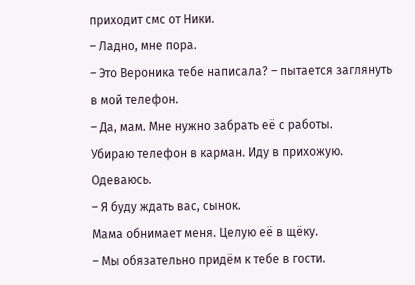приходит смс от Ники.
– Ладно, мне пора.
– Это Вероника тебе написала? – пытается заглянуть в мой телефон.
– Да, мам. Мне нужно забрать её с работы.
Убираю телефон в карман. Иду в прихожую. Одеваюсь.
– Я буду ждать вас, сынок.
Мама обнимает меня. Целую её в щёку.
– Мы обязательно придём к тебе в гости.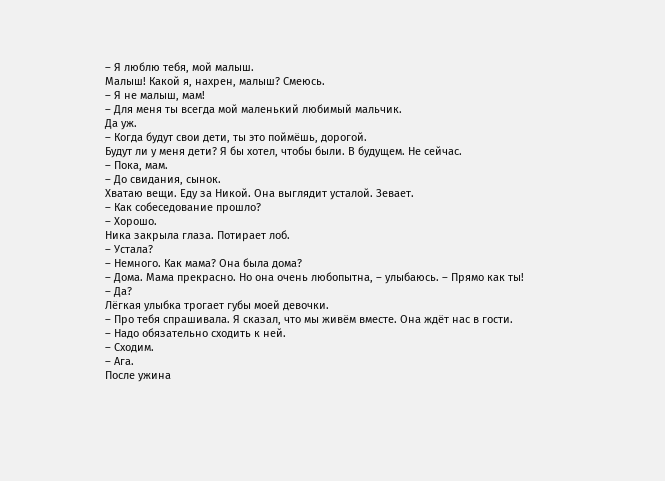– Я люблю тебя, мой малыш.
Малыш! Какой я, нахрен, малыш? Смеюсь.
– Я не малыш, мам!
– Для меня ты всегда мой маленький любимый мальчик.
Да уж.
– Когда будут свои дети, ты это поймёшь, дорогой.
Будут ли у меня дети? Я бы хотел, чтобы были. В будущем. Не сейчас.
– Пока, мам.
– До свидания, сынок.
Хватаю вещи. Еду за Никой. Она выглядит усталой. Зевает.
– Как собеседование прошло?
– Хорошо.
Ника закрыла глаза. Потирает лоб.
– Устала?
– Немного. Как мама? Она была дома?
– Дома. Мама прекрасно. Но она очень любопытна, – улыбаюсь. – Прямо как ты!
– Да?
Лёгкая улыбка трогает губы моей девочки.
– Про тебя спрашивала. Я сказал, что мы живём вместе. Она ждёт нас в гости.
– Надо обязательно сходить к ней.
– Сходим.
– Ага.
После ужина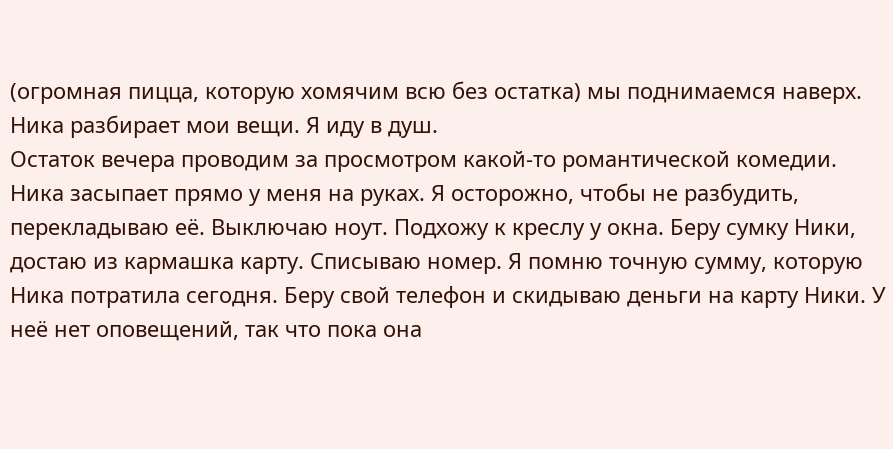(огромная пицца, которую хомячим всю без остатка) мы поднимаемся наверх. Ника разбирает мои вещи. Я иду в душ.
Остаток вечера проводим за просмотром какой-то романтической комедии. Ника засыпает прямо у меня на руках. Я осторожно, чтобы не разбудить, перекладываю её. Выключаю ноут. Подхожу к креслу у окна. Беру сумку Ники, достаю из кармашка карту. Списываю номер. Я помню точную сумму, которую Ника потратила сегодня. Беру свой телефон и скидываю деньги на карту Ники. У неё нет оповещений, так что пока она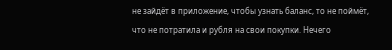не зайдёт в приложение, чтобы узнать баланс, то не поймёт, что не потратила и рубля на свои покупки. Нечего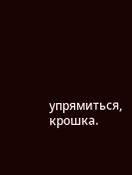упрямиться, крошка.